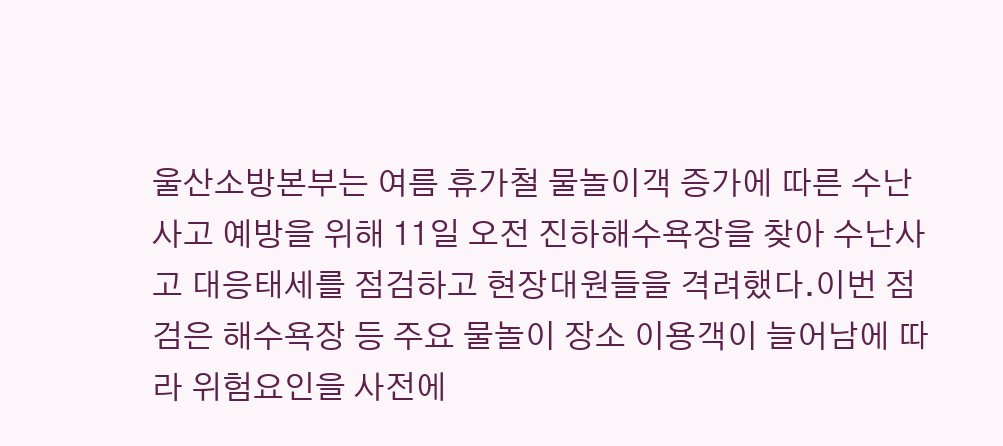울산소방본부는 여름 휴가철 물놀이객 증가에 따른 수난사고 예방을 위해 11일 오전 진하해수욕장을 찾아 수난사고 대응태세를 점검하고 현장대원들을 격려했다.이번 점검은 해수욕장 등 주요 물놀이 장소 이용객이 늘어남에 따라 위험요인을 사전에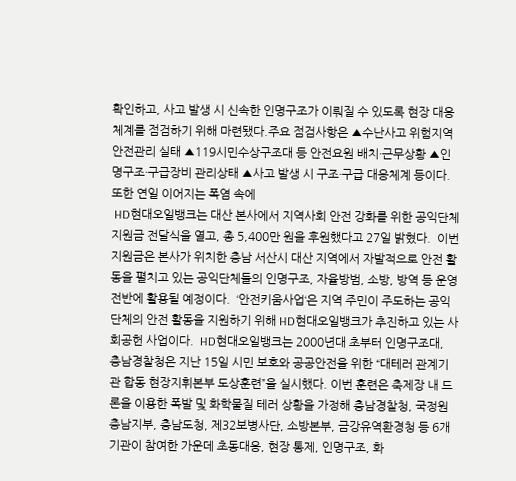확인하고, 사고 발생 시 신속한 인명구조가 이뤄질 수 있도록 현장 대응체계를 점검하기 위해 마련됐다.주요 점검사항은 ▲수난사고 위험지역 안전관리 실태 ▲119시민수상구조대 등 안전요원 배치·근무상황 ▲인명구조·구급장비 관리상태 ▲사고 발생 시 구조·구급 대응체계 등이다. 또한 연일 이어지는 폭염 속에
 HD현대오일뱅크는 대산 본사에서 지역사회 안전 강화를 위한 공익단체 지원금 전달식을 열고, 총 5,400만 원을 후원했다고 27일 밝혔다.  이번 지원금은 본사가 위치한 충남 서산시 대산 지역에서 자발적으로 안전 활동을 펼치고 있는 공익단체들의 인명구조, 자율방범, 소방, 방역 등 운영 전반에 활용될 예정이다.  ‘안전키움사업‘은 지역 주민이 주도하는 공익단체의 안전 활동을 지원하기 위해 HD현대오일뱅크가 추진하고 있는 사회공헌 사업이다.  HD현대오일뱅크는 2000년대 초부터 인명구조대,
충남경찰청은 지난 15일 시민 보호와 공공안전을 위한 “대테러 관계기관 합동 현장지휘본부 도상훈련”을 실시했다. 이번 훈련은 축제장 내 드론을 이용한 폭발 및 화학물질 테러 상황을 가정해 충남경찰청, 국정원 충남지부, 충남도청, 제32보병사단, 소방본부, 금강유역환경청 등 6개 기관이 참여한 가운데 초동대응, 현장 통제, 인명구조, 화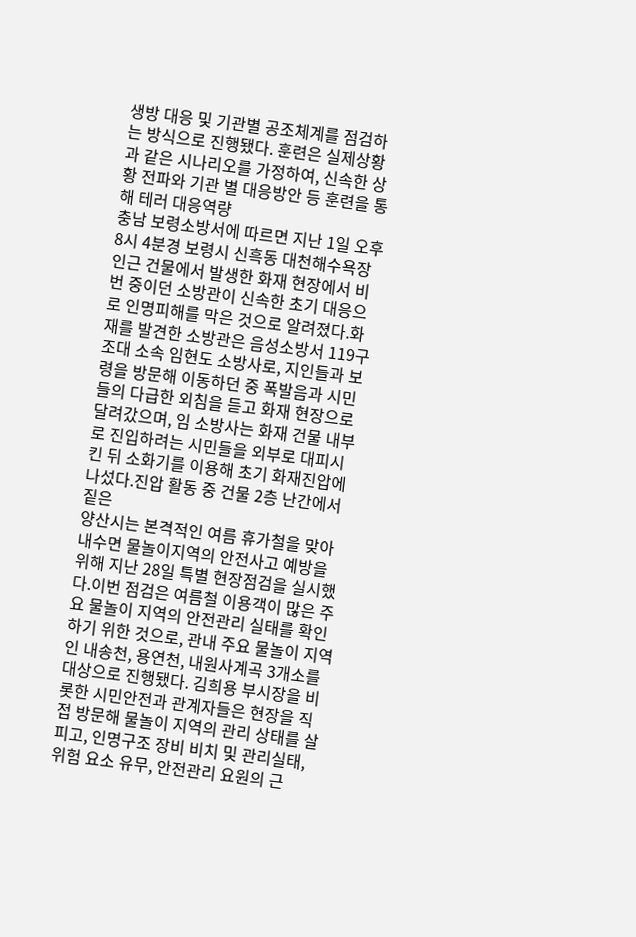생방 대응 및 기관별 공조체계를 점검하는 방식으로 진행됐다. 훈련은 실제상황과 같은 시나리오를 가정하여, 신속한 상황 전파와 기관 별 대응방안 등 훈련을 통해 테러 대응역량
충남 보령소방서에 따르면 지난 1일 오후 8시 4분경 보령시 신흑동 대천해수욕장 인근 건물에서 발생한 화재 현장에서 비번 중이던 소방관이 신속한 초기 대응으로 인명피해를 막은 것으로 알려졌다.화재를 발견한 소방관은 음성소방서 119구조대 소속 임현도 소방사로, 지인들과 보령을 방문해 이동하던 중 폭발음과 시민들의 다급한 외침을 듣고 화재 현장으로 달려갔으며, 임 소방사는 화재 건물 내부로 진입하려는 시민들을 외부로 대피시킨 뒤 소화기를 이용해 초기 화재진압에 나섰다.진압 활동 중 건물 2층 난간에서 짙은
양산시는 본격적인 여름 휴가철을 맞아 내수면 물놀이지역의 안전사고 예방을 위해 지난 28일 특별 현장점검을 실시했다.이번 점검은 여름철 이용객이 많은 주요 물놀이 지역의 안전관리 실태를 확인하기 위한 것으로, 관내 주요 물놀이 지역인 내송천, 용연천, 내원사계곡 3개소를 대상으로 진행됐다. 김희용 부시장을 비롯한 시민안전과 관계자들은 현장을 직접 방문해 물놀이 지역의 관리 상태를 살피고, 인명구조 장비 비치 및 관리실태, 위험 요소 유무, 안전관리 요원의 근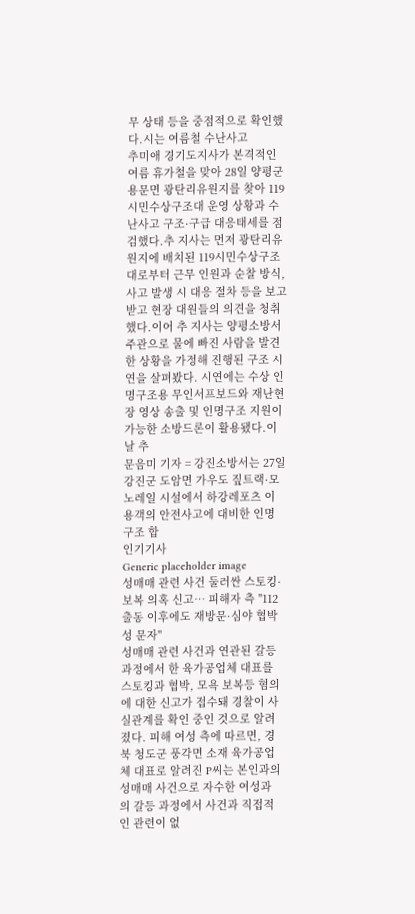무 상태 등을 중점적으로 확인했다.시는 여름철 수난사고
추미애 경기도지사가 본격적인 여름 휴가철을 맞아 28일 양평군 용문면 광탄리유원지를 찾아 119시민수상구조대 운영 상황과 수난사고 구조·구급 대응태세를 점검했다.추 지사는 먼저 광탄리유원지에 배치된 119시민수상구조대로부터 근무 인원과 순찰 방식, 사고 발생 시 대응 절차 등을 보고받고 현장 대원들의 의견을 청취했다.이어 추 지사는 양평소방서 주관으로 물에 빠진 사람을 발견한 상황을 가정해 진행된 구조 시연을 살펴봤다. 시연에는 수상 인명구조용 무인서프보드와 재난현장 영상 송출 및 인명구조 지원이 가능한 소방드론이 활용됐다.이날 추
문음미 기자 = 강진소방서는 27일 강진군 도암면 가우도 짚트랙·모노레일 시설에서 하강레포츠 이용객의 안전사고에 대비한 인명구조 합
인기기사
Generic placeholder image
성매매 관련 사건 둘러싼 스토킹·보복 의혹 신고… 피해자 측 "112 출동 이후에도 재방문·심야 협박성 문자"
성매매 관련 사건과 연관된 갈등 과정에서 한 육가공업체 대표를 스토킹과 협박, 모욕 보복등 혐의에 대한 신고가 접수돼 경찰이 사실관계를 확인 중인 것으로 알려졌다. 피해 여성 측에 따르면, 경북 청도군 풍각면 소재 육가공업체 대표로 알려진 P씨는 본인과의 성매매 사건으로 자수한 여성과의 갈등 과정에서 사건과 직접적인 관련이 없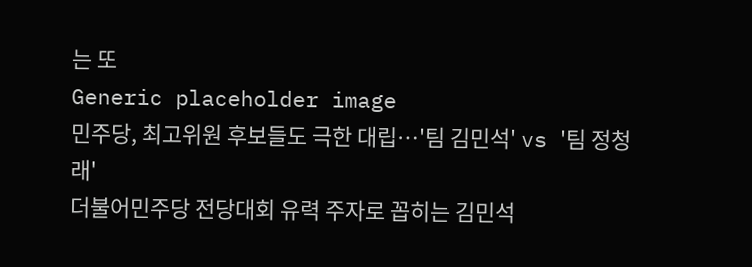는 또
Generic placeholder image
민주당, 최고위원 후보들도 극한 대립…'팀 김민석' vs '팀 정청래'
더불어민주당 전당대회 유력 주자로 꼽히는 김민석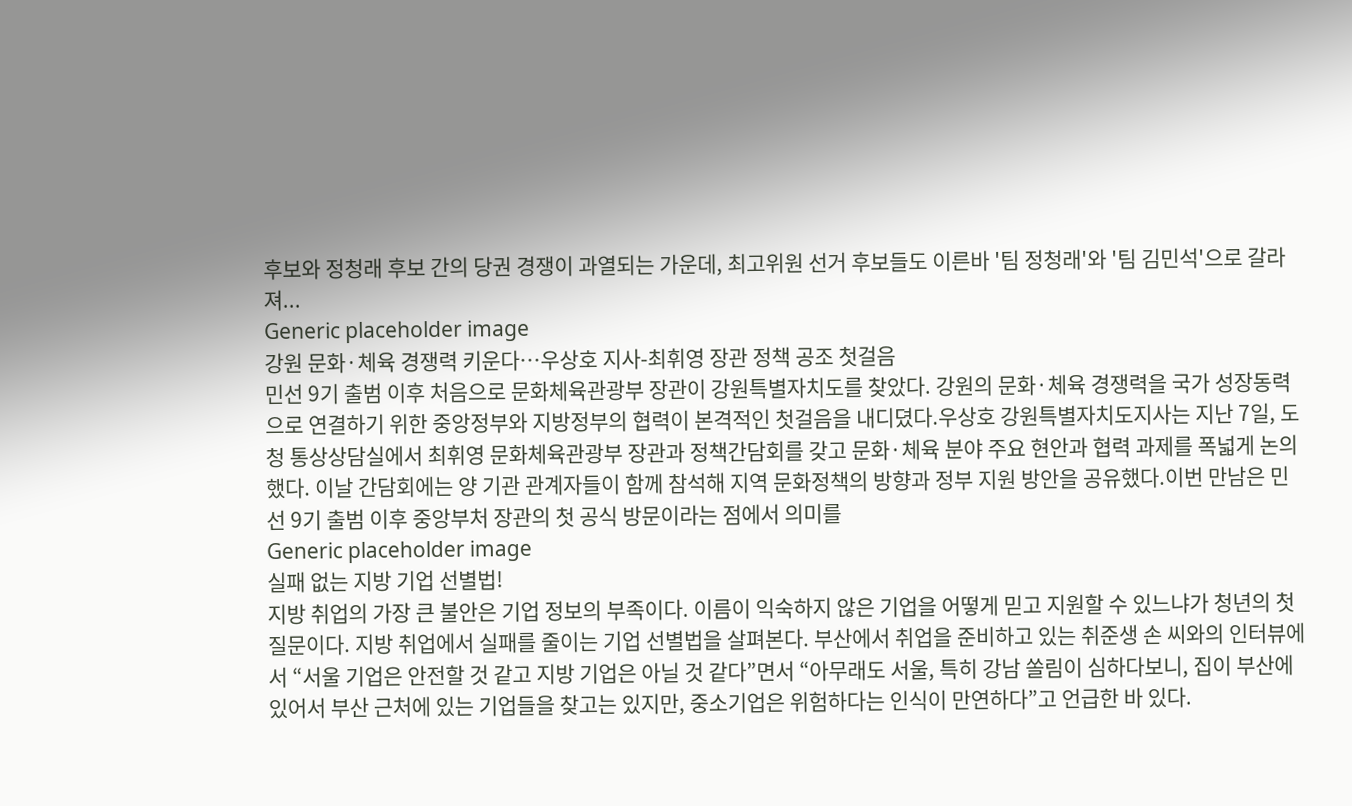후보와 정청래 후보 간의 당권 경쟁이 과열되는 가운데, 최고위원 선거 후보들도 이른바 '팀 정청래'와 '팀 김민석'으로 갈라져...
Generic placeholder image
강원 문화·체육 경쟁력 키운다…우상호 지사-최휘영 장관 정책 공조 첫걸음
민선 9기 출범 이후 처음으로 문화체육관광부 장관이 강원특별자치도를 찾았다. 강원의 문화·체육 경쟁력을 국가 성장동력으로 연결하기 위한 중앙정부와 지방정부의 협력이 본격적인 첫걸음을 내디뎠다.우상호 강원특별자치도지사는 지난 7일, 도청 통상상담실에서 최휘영 문화체육관광부 장관과 정책간담회를 갖고 문화·체육 분야 주요 현안과 협력 과제를 폭넓게 논의했다. 이날 간담회에는 양 기관 관계자들이 함께 참석해 지역 문화정책의 방향과 정부 지원 방안을 공유했다.이번 만남은 민선 9기 출범 이후 중앙부처 장관의 첫 공식 방문이라는 점에서 의미를
Generic placeholder image
실패 없는 지방 기업 선별법!
지방 취업의 가장 큰 불안은 기업 정보의 부족이다. 이름이 익숙하지 않은 기업을 어떻게 믿고 지원할 수 있느냐가 청년의 첫 질문이다. 지방 취업에서 실패를 줄이는 기업 선별법을 살펴본다. 부산에서 취업을 준비하고 있는 취준생 손 씨와의 인터뷰에서 “서울 기업은 안전할 것 같고 지방 기업은 아닐 것 같다”면서 “아무래도 서울, 특히 강남 쏠림이 심하다보니, 집이 부산에 있어서 부산 근처에 있는 기업들을 찾고는 있지만, 중소기업은 위험하다는 인식이 만연하다”고 언급한 바 있다.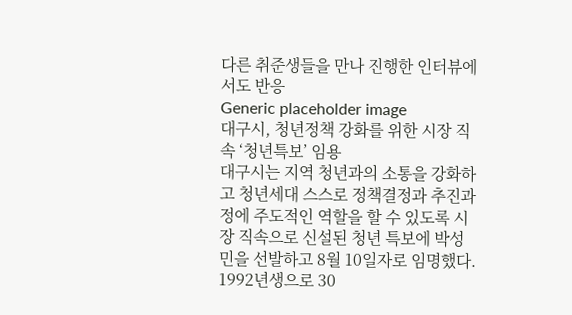다른 취준생들을 만나 진행한 인터뷰에서도 반응
Generic placeholder image
대구시, 청년정책 강화를 위한 시장 직속 ‘청년특보’ 임용
대구시는 지역 청년과의 소통을 강화하고 청년세대 스스로 정책결정과 추진과정에 주도적인 역할을 할 수 있도록 시장 직속으로 신설된 청년 특보에 박성민을 선발하고 8월 10일자로 임명했다. 1992년생으로 30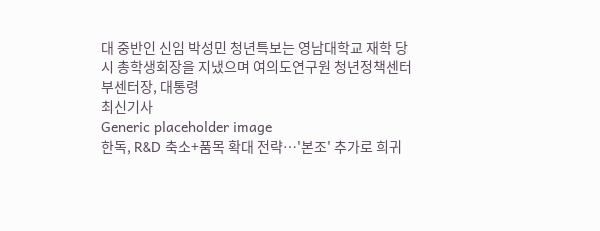대 중반인 신임 박성민 청년특보는 영남대학교 재학 당시 총학생회장을 지냈으며 여의도연구원 청년정책센터 부센터장, 대통령
최신기사
Generic placeholder image
한독, R&D 축소+품목 확대 전략…'본조' 추가로 희귀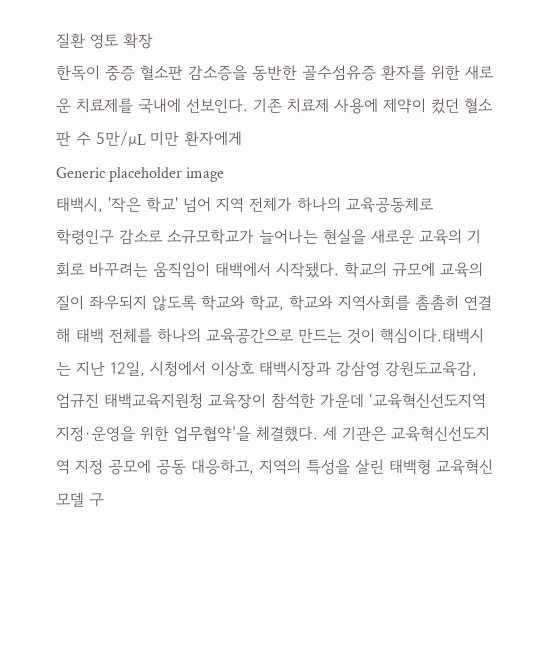질환 영토 확장
한독이 중증 혈소판 감소증을 동반한 골수섬유증 환자를 위한 새로운 치료제를 국내에 선보인다. 기존 치료제 사용에 제약이 컸던 혈소판 수 5만/µL 미만 환자에게
Generic placeholder image
태백시, '작은 학교' 넘어 지역 전체가 하나의 교육공동체로
학령인구 감소로 소규모학교가 늘어나는 현실을 새로운 교육의 기회로 바꾸려는 움직임이 태백에서 시작됐다. 학교의 규모에 교육의 질이 좌우되지 않도록 학교와 학교, 학교와 지역사회를 촘촘히 연결해 태백 전체를 하나의 교육공간으로 만드는 것이 핵심이다.태백시는 지난 12일, 시청에서 이상호 태백시장과 강삼영 강원도교육감, 엄규진 태백교육지원청 교육장이 참석한 가운데 ‘교육혁신선도지역 지정·운영을 위한 업무협약’을 체결했다. 세 기관은 교육혁신선도지역 지정 공모에 공동 대응하고, 지역의 특성을 살린 태백형 교육혁신 모델 구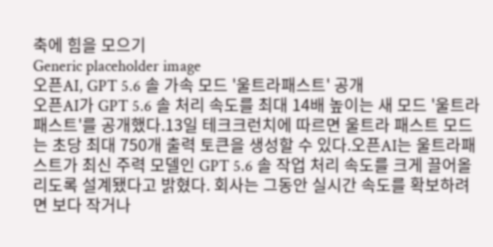축에 힘을 모으기
Generic placeholder image
오픈AI, GPT 5.6 솔 가속 모드 '울트라패스트' 공개
오픈AI가 GPT 5.6 솔 처리 속도를 최대 14배 높이는 새 모드 '울트라패스트'를 공개했다.13일 테크크런치에 따르면 울트라 패스트 모드는 초당 최대 750개 출력 토큰을 생성할 수 있다.오픈AI는 울트라패스트가 최신 주력 모델인 GPT 5.6 솔 작업 처리 속도를 크게 끌어올리도록 설계됐다고 밝혔다. 회사는 그동안 실시간 속도를 확보하려면 보다 작거나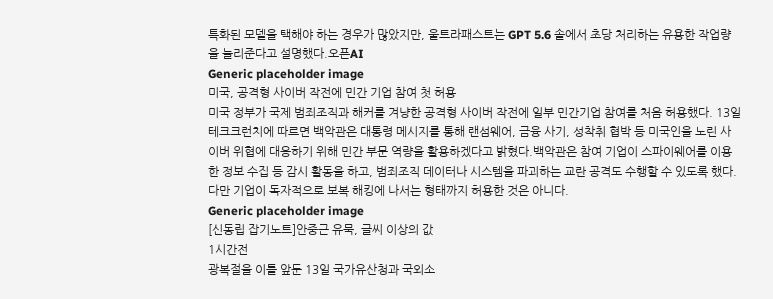특화된 모델을 택해야 하는 경우가 많았지만, 울트라패스트는 GPT 5.6 솔에서 초당 처리하는 유용한 작업량을 늘리준다고 설명했다.오픈AI
Generic placeholder image
미국, 공격형 사이버 작전에 민간 기업 참여 첫 허용
미국 정부가 국제 범죄조직과 해커를 겨냥한 공격형 사이버 작전에 일부 민간기업 참여를 처음 허용했다. 13일 테크크런치에 따르면 백악관은 대통령 메시지를 통해 랜섬웨어, 금융 사기, 성착취 협박 등 미국인을 노린 사이버 위협에 대응하기 위해 민간 부문 역량을 활용하겠다고 밝혔다.백악관은 참여 기업이 스파이웨어를 이용한 정보 수집 등 감시 활동을 하고, 범죄조직 데이터나 시스템을 파괴하는 교란 공격도 수행할 수 있도록 했다. 다만 기업이 독자적으로 보복 해킹에 나서는 형태까지 허용한 것은 아니다.
Generic placeholder image
[신동립 잡기노트]안중근 유묵, 글씨 이상의 값
1시간전
광복절을 이틀 앞둔 13일 국가유산청과 국외소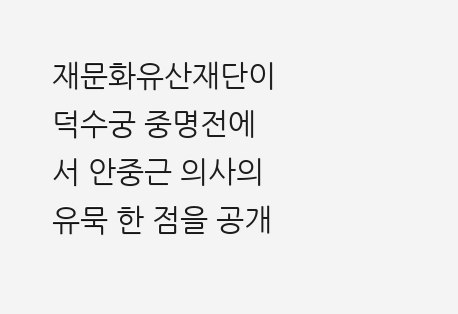재문화유산재단이 덕수궁 중명전에서 안중근 의사의 유묵 한 점을 공개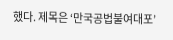했다. 제목은 ‘만국공법불여대포’